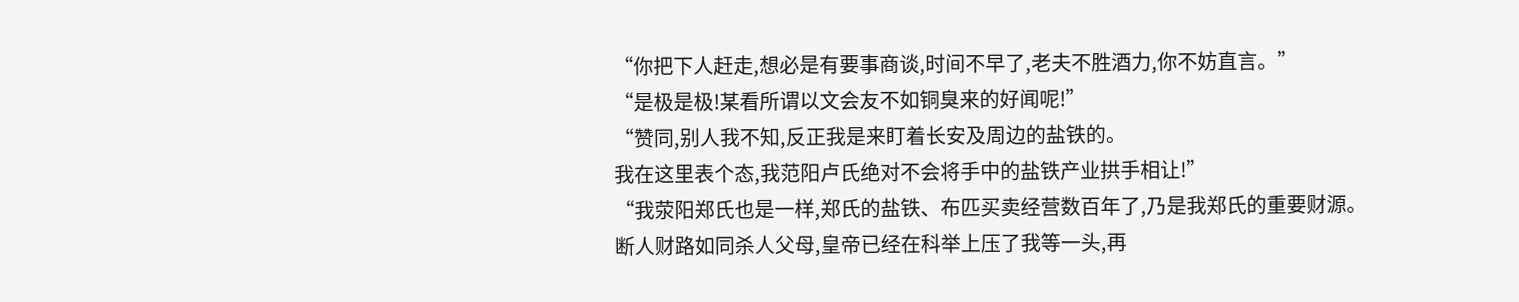“你把下人赶走,想必是有要事商谈,时间不早了,老夫不胜酒力,你不妨直言。”
“是极是极!某看所谓以文会友不如铜臭来的好闻呢!”
“赞同,别人我不知,反正我是来盯着长安及周边的盐铁的。
我在这里表个态,我范阳卢氏绝对不会将手中的盐铁产业拱手相让!”
“我荥阳郑氏也是一样,郑氏的盐铁、布匹买卖经营数百年了,乃是我郑氏的重要财源。
断人财路如同杀人父母,皇帝已经在科举上压了我等一头,再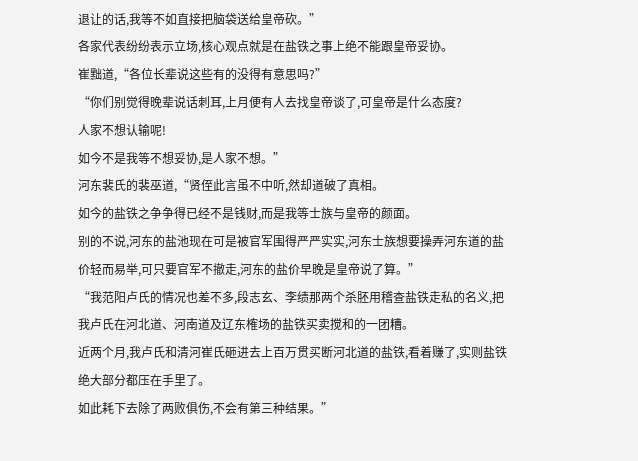退让的话,我等不如直接把脑袋送给皇帝砍。”
各家代表纷纷表示立场,核心观点就是在盐铁之事上绝不能跟皇帝妥协。
崔黜道,“各位长辈说这些有的没得有意思吗?”
“你们别觉得晚辈说话刺耳,上月便有人去找皇帝谈了,可皇帝是什么态度?
人家不想认输呢!
如今不是我等不想妥协,是人家不想。”
河东裴氏的裴巫道,“贤侄此言虽不中听,然却道破了真相。
如今的盐铁之争争得已经不是钱财,而是我等士族与皇帝的颜面。
别的不说,河东的盐池现在可是被官军围得严严实实,河东士族想要操弄河东道的盐价轻而易举,可只要官军不撤走,河东的盐价早晚是皇帝说了算。”
“我范阳卢氏的情况也差不多,段志玄、李绩那两个杀胚用稽查盐铁走私的名义,把我卢氏在河北道、河南道及辽东榷场的盐铁买卖搅和的一团糟。
近两个月,我卢氏和清河崔氏砸进去上百万贯买断河北道的盐铁,看着赚了,实则盐铁绝大部分都压在手里了。
如此耗下去除了两败俱伤,不会有第三种结果。”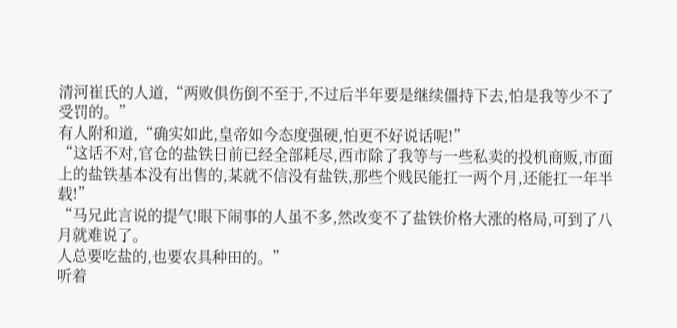清河崔氏的人道,“两败俱伤倒不至于,不过后半年要是继续僵持下去,怕是我等少不了受罚的。”
有人附和道,“确实如此,皇帝如今态度强硬,怕更不好说话呢!”
“这话不对,官仓的盐铁日前已经全部耗尽,西市除了我等与一些私卖的投机商贩,市面上的盐铁基本没有出售的,某就不信没有盐铁,那些个贱民能扛一两个月,还能扛一年半载!”
“马兄此言说的提气!眼下闹事的人虽不多,然改变不了盐铁价格大涨的格局,可到了八月就难说了。
人总要吃盐的,也要农具种田的。”
听着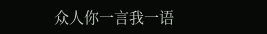众人你一言我一语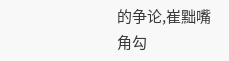的争论,崔黜嘴角勾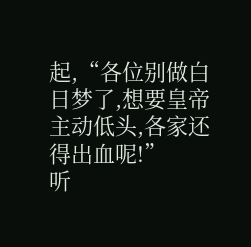起,“各位别做白日梦了,想要皇帝主动低头,各家还得出血呢!”
听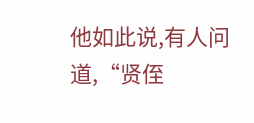他如此说,有人问道,“贤侄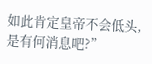如此肯定皇帝不会低头,是有何消息吧?”